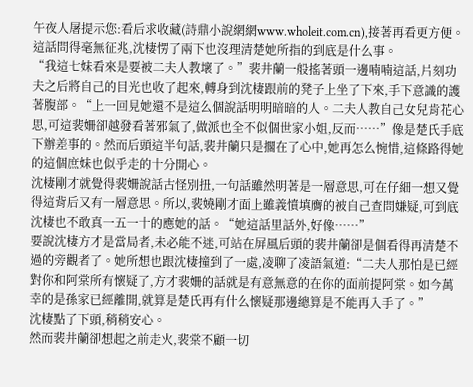午夜人屠提示您:看后求收藏(詩鼎小說網網www.wholeit.com.cn),接著再看更方便。
這話問得毫無征兆,沈棲愣了兩下也沒理清楚她所指的到底是什么事。
“我這七妹看來是要被二夫人教壞了。”裴井蘭一般搖著頭一邊喃喃這話,片刻功夫之后將自己的目光也收了起來,轉身到沈棲跟前的凳子上坐了下來,手下意識的護著腹部。“上一回見她還不是這么個說話明明暗暗的人。二夫人教自己女兒肯花心思,可這裴姍卻越發看著邪氣了,做派也全不似個世家小姐,反而……”像是楚氏手底下辦差事的。然而后頭這半句話,裴井蘭只是擱在了心中,她再怎么惋惜,這條路得她的這個庶妹也似乎走的十分開心。
沈棲剛才就覺得裴姍說話古怪別扭,一句話雖然明著是一層意思,可在仔細一想又覺得這背后又有一層意思。所以,裴嬈剛才面上雖義憤填膺的被自己查問嫌疑,可到底沈棲也不敢真一五一十的應她的話。“她這話里話外,好像……”
要說沈棲方才是當局者,未必能不迷,可站在屏風后頭的裴井蘭卻是個看得再清楚不過的旁觀者了。她所想也跟沈棲撞到了一處,凌聊了凌語氣道:“二夫人那怕是已經對你和阿棠所有懷疑了,方才裴姍的話就是有意無意的在你的面前提阿棠。如今萬幸的是孫家已經離開,就算是楚氏再有什么懷疑那邊總算是不能再入手了。”
沈棲點了下頭,稍稍安心。
然而裴井蘭卻想起之前走火,裴棠不顧一切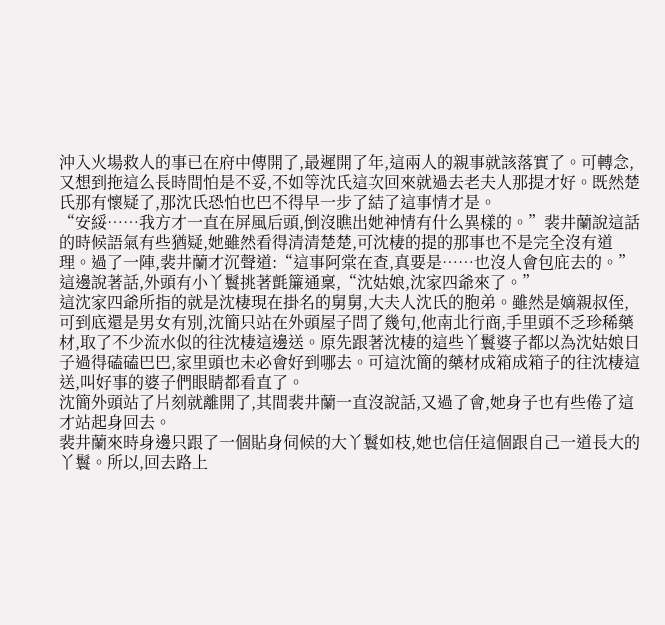沖入火場救人的事已在府中傳開了,最遲開了年,這兩人的親事就該落實了。可轉念,又想到拖這么長時間怕是不妥,不如等沈氏這次回來就過去老夫人那提才好。既然楚氏那有懷疑了,那沈氏恐怕也巴不得早一步了結了這事情才是。
“安綏……我方才一直在屏風后頭,倒沒瞧出她神情有什么異樣的。”裴井蘭說這話的時候語氣有些猶疑,她雖然看得清清楚楚,可沈棲的提的那事也不是完全沒有道理。過了一陣,裴井蘭才沉聲道:“這事阿棠在查,真要是……也沒人會包庇去的。”
這邊說著話,外頭有小丫鬟挑著氈簾通稟,“沈姑娘,沈家四爺來了。”
這沈家四爺所指的就是沈棲現在掛名的舅舅,大夫人沈氏的胞弟。雖然是嫡親叔侄,可到底還是男女有別,沈簡只站在外頭屋子問了幾句,他南北行商,手里頭不乏珍稀藥材,取了不少流水似的往沈棲這邊送。原先跟著沈棲的這些丫鬟婆子都以為沈姑娘日子過得磕磕巴巴,家里頭也未必會好到哪去。可這沈簡的藥材成箱成箱子的往沈棲這送,叫好事的婆子們眼睛都看直了。
沈簡外頭站了片刻就離開了,其間裴井蘭一直沒說話,又過了會,她身子也有些倦了這才站起身回去。
裴井蘭來時身邊只跟了一個貼身伺候的大丫鬟如枝,她也信任這個跟自己一道長大的丫鬟。所以,回去路上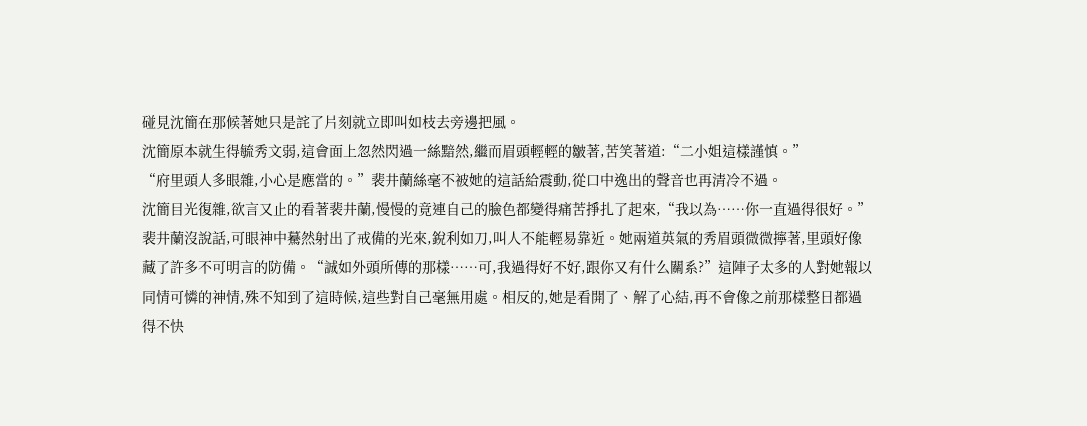碰見沈簡在那候著她只是詫了片刻就立即叫如枝去旁邊把風。
沈簡原本就生得毓秀文弱,這會面上忽然閃過一絲黯然,繼而眉頭輕輕的皺著,苦笑著道:“二小姐這樣謹慎。”
“府里頭人多眼雜,小心是應當的。”裴井蘭絲毫不被她的這話給震動,從口中逸出的聲音也再清冷不過。
沈簡目光復雜,欲言又止的看著裴井蘭,慢慢的竟連自己的臉色都變得痛苦掙扎了起來,“我以為……你一直過得很好。”
裴井蘭沒說話,可眼神中驀然射出了戒備的光來,銳利如刀,叫人不能輕易靠近。她兩道英氣的秀眉頭微微擰著,里頭好像藏了許多不可明言的防備。“誠如外頭所傳的那樣……可,我過得好不好,跟你又有什么關系?”這陣子太多的人對她報以同情可憐的神情,殊不知到了這時候,這些對自己毫無用處。相反的,她是看開了、解了心結,再不會像之前那樣整日都過得不快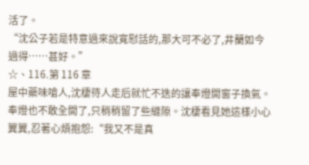活了。
“沈公子若是特意過來說寬慰話的,那大可不必了,井蘭如今過得……甚好。”
☆、116.第 116 章
屋中藥味嗆人,沈棲待人走后就忙不迭的讓奉燈開窗子換氣。奉燈也不敢全開了,只稍稍留了些縫隙。沈棲看見她這樣小心翼翼,忍著心煩抱怨:“我又不是真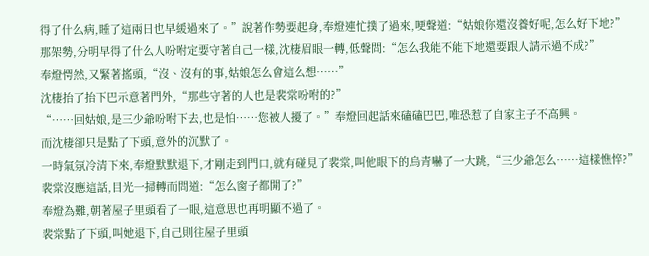得了什么病,睡了這兩日也早緩過來了。”說著作勢要起身,奉燈連忙撲了過來,哽聲道:“姑娘你還沒養好呢,怎么好下地?”
那架勢,分明早得了什么人吩咐定要守著自己一樣,沈棲眉眼一轉,低聲問:“怎么我能不能下地還要跟人請示過不成?”
奉燈愕然,又緊著搖頭,“沒、沒有的事,姑娘怎么會這么想……”
沈棲抬了抬下巴示意著門外,“那些守著的人也是裴棠吩咐的?”
“……回姑娘,是三少爺吩咐下去,也是怕……您被人擾了。”奉燈回起話來磕磕巴巴,唯恐惹了自家主子不高興。
而沈棲卻只是點了下頭,意外的沉默了。
一時氣氛冷清下來,奉燈默默退下,才剛走到門口,就有碰見了裴棠,叫他眼下的烏青嚇了一大跳,“三少爺怎么……這樣憔悴?”
裴棠沒應這話,目光一掃轉而問道:“怎么窗子都開了?”
奉燈為難,朝著屋子里頭看了一眼,這意思也再明顯不過了。
裴棠點了下頭,叫她退下,自己則往屋子里頭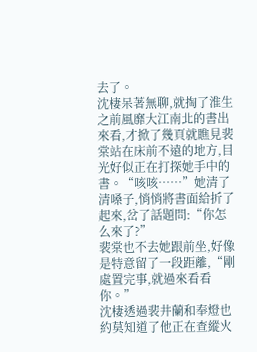去了。
沈棲呆著無聊,就掏了淮生之前風靡大江南北的書出來看,才掀了幾頁就瞧見裴棠站在床前不遠的地方,目光好似正在打探她手中的書。“咳咳……”她清了清嗓子,悄悄將書面給折了起來,岔了話題問:“你怎么來了?”
裴棠也不去她跟前坐,好像是特意留了一段距離,“剛處置完事,就過來看看你。”
沈棲透過裴井蘭和奉燈也約莫知道了他正在查縱火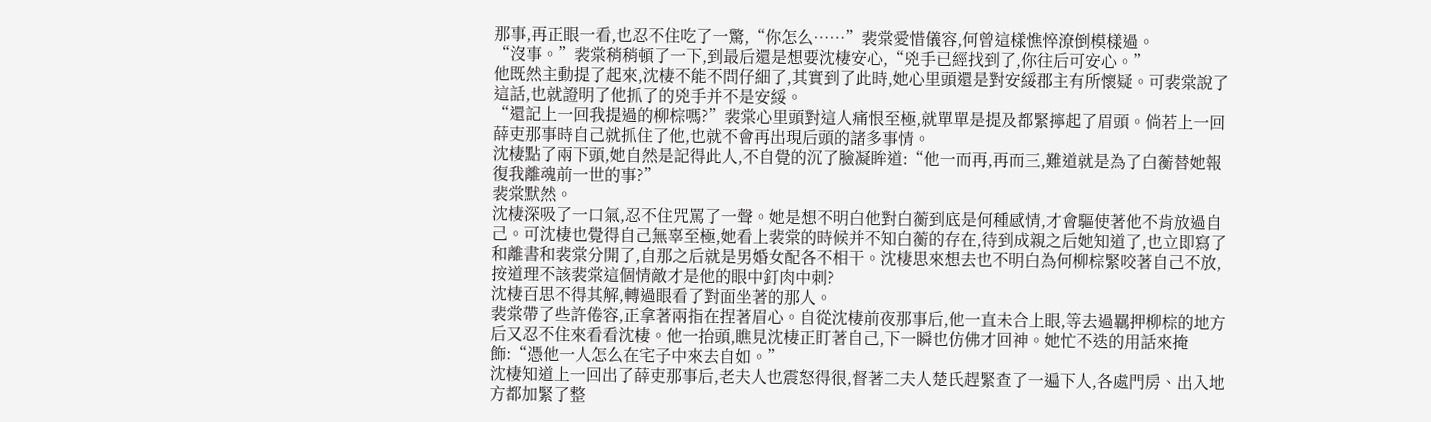那事,再正眼一看,也忍不住吃了一驚,“你怎么……”裴棠愛惜儀容,何曾這樣憔悴潦倒模樣過。
“沒事。”裴棠稍稍頓了一下,到最后還是想要沈棲安心,“兇手已經找到了,你往后可安心。”
他既然主動提了起來,沈棲不能不問仔細了,其實到了此時,她心里頭還是對安綏郡主有所懷疑。可裴棠說了這話,也就證明了他抓了的兇手并不是安綏。
“還記上一回我提過的柳棕嗎?”裴棠心里頭對這人痛恨至極,就單單是提及都緊擰起了眉頭。倘若上一回薛吏那事時自己就抓住了他,也就不會再出現后頭的諸多事情。
沈棲點了兩下頭,她自然是記得此人,不自覺的沉了臉凝眸道:“他一而再,再而三,難道就是為了白蘅替她報復我離魂前一世的事?”
裴棠默然。
沈棲深吸了一口氣,忍不住咒罵了一聲。她是想不明白他對白蘅到底是何種感情,才會驅使著他不肯放過自己。可沈棲也覺得自己無辜至極,她看上裴棠的時候并不知白蘅的存在,待到成親之后她知道了,也立即寫了和離書和裴棠分開了,自那之后就是男婚女配各不相干。沈棲思來想去也不明白為何柳棕緊咬著自己不放,按道理不該裴棠這個情敵才是他的眼中釘肉中刺?
沈棲百思不得其解,轉過眼看了對面坐著的那人。
裴棠帶了些許倦容,正拿著兩指在捏著眉心。自從沈棲前夜那事后,他一直未合上眼,等去過羈押柳棕的地方后又忍不住來看看沈棲。他一抬頭,瞧見沈棲正盯著自己,下一瞬也仿佛才回神。她忙不迭的用話來掩飾:“憑他一人怎么在宅子中來去自如。”
沈棲知道上一回出了薛吏那事后,老夫人也震怒得很,督著二夫人楚氏趕緊查了一遍下人,各處門房、出入地方都加緊了整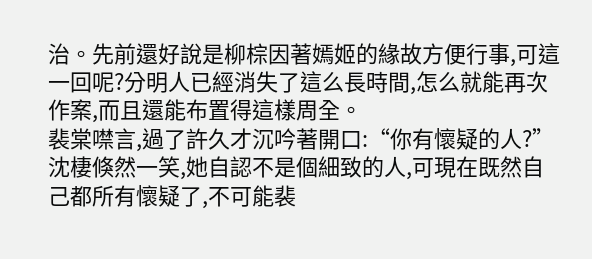治。先前還好說是柳棕因著嫣姬的緣故方便行事,可這一回呢?分明人已經消失了這么長時間,怎么就能再次作案,而且還能布置得這樣周全。
裴棠噤言,過了許久才沉吟著開口:“你有懷疑的人?”
沈棲倏然一笑,她自認不是個細致的人,可現在既然自己都所有懷疑了,不可能裴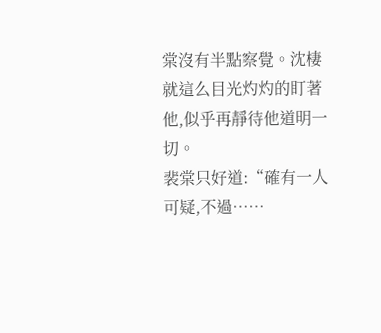棠沒有半點察覺。沈棲就這么目光灼灼的盯著他,似乎再靜待他道明一切。
裴棠只好道:“確有一人可疑,不過……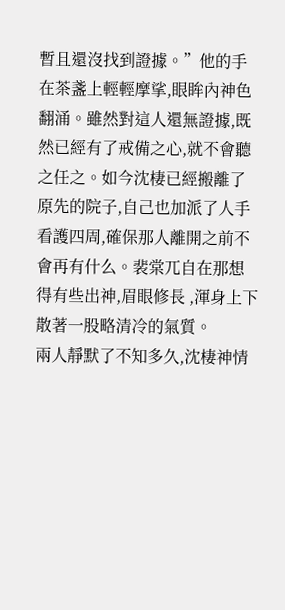暫且還沒找到證據。”他的手在茶盞上輕輕摩挲,眼眸內神色翻涌。雖然對這人還無證據,既然已經有了戒備之心,就不會聽之任之。如今沈棲已經搬離了原先的院子,自己也加派了人手看護四周,確保那人離開之前不會再有什么。裴棠兀自在那想得有些出神,眉眼修長 ,渾身上下散著一股略清冷的氣質。
兩人靜默了不知多久,沈棲神情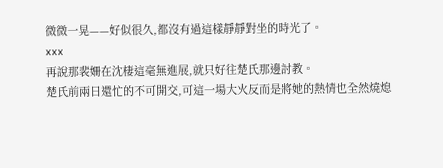微微一晃——好似很久,都沒有過這樣靜靜對坐的時光了。
xxx
再說那裴姍在沈棲這毫無進展,就只好往楚氏那邊討教。
楚氏前兩日還忙的不可開交,可這一場大火反而是將她的熱情也全然燒熄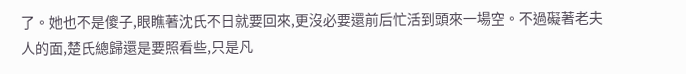了。她也不是傻子,眼瞧著沈氏不日就要回來,更沒必要還前后忙活到頭來一場空。不過礙著老夫人的面,楚氏總歸還是要照看些,只是凡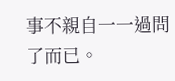事不親自一一過問了而已。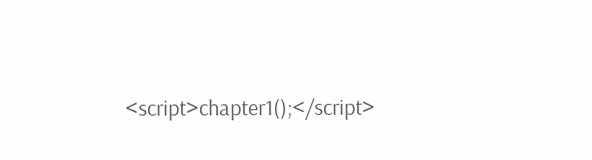<script>chapter1();</script>